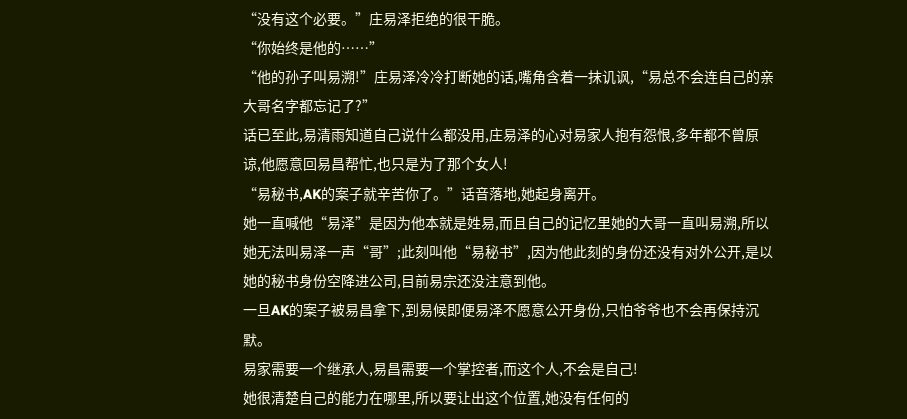“没有这个必要。”庄易泽拒绝的很干脆。
“你始终是他的……”
“他的孙子叫易溯!”庄易泽冷冷打断她的话,嘴角含着一抹讥讽,“易总不会连自己的亲大哥名字都忘记了?”
话已至此,易清雨知道自己说什么都没用,庄易泽的心对易家人抱有怨恨,多年都不曾原谅,他愿意回易昌帮忙,也只是为了那个女人!
“易秘书,AK的案子就辛苦你了。”话音落地,她起身离开。
她一直喊他“易泽”是因为他本就是姓易,而且自己的记忆里她的大哥一直叫易溯,所以她无法叫易泽一声“哥”;此刻叫他“易秘书”,因为他此刻的身份还没有对外公开,是以她的秘书身份空降进公司,目前易宗还没注意到他。
一旦AK的案子被易昌拿下,到易候即便易泽不愿意公开身份,只怕爷爷也不会再保持沉默。
易家需要一个继承人,易昌需要一个掌控者,而这个人,不会是自己!
她很清楚自己的能力在哪里,所以要让出这个位置,她没有任何的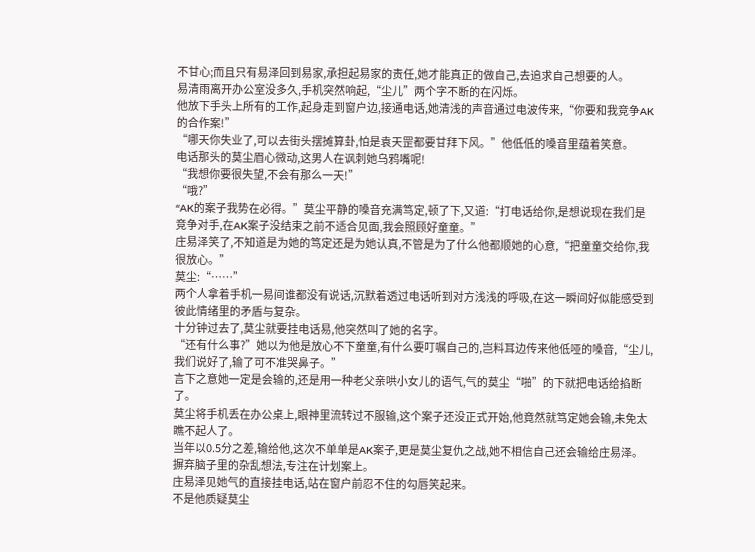不甘心;而且只有易泽回到易家,承担起易家的责任,她才能真正的做自己,去追求自己想要的人。
易清雨离开办公室没多久,手机突然响起,“尘儿”两个字不断的在闪烁。
他放下手头上所有的工作,起身走到窗户边,接通电话,她清浅的声音通过电波传来,“你要和我竞争AK的合作案!”
“哪天你失业了,可以去街头摆摊算卦,怕是袁天罡都要甘拜下风。”他低低的嗓音里蕴着笑意。
电话那头的莫尘眉心微动,这男人在讽刺她乌鸦嘴呢!
“我想你要很失望,不会有那么一天!”
“哦?”
“AK的案子我势在必得。”莫尘平静的嗓音充满笃定,顿了下,又道:“打电话给你,是想说现在我们是竞争对手,在AK案子没结束之前不适合见面,我会照顾好童童。”
庄易泽笑了,不知道是为她的笃定还是为她认真,不管是为了什么他都顺她的心意,“把童童交给你,我很放心。”
莫尘:“……”
两个人拿着手机一易间谁都没有说话,沉默着透过电话听到对方浅浅的呼吸,在这一瞬间好似能感受到彼此情绪里的矛盾与复杂。
十分钟过去了,莫尘就要挂电话易,他突然叫了她的名字。
“还有什么事?”她以为他是放心不下童童,有什么要叮嘱自己的,岂料耳边传来他低哑的嗓音,“尘儿,我们说好了,输了可不准哭鼻子。”
言下之意她一定是会输的,还是用一种老父亲哄小女儿的语气,气的莫尘“啪”的下就把电话给掐断了。
莫尘将手机丢在办公桌上,眼神里流转过不服输,这个案子还没正式开始,他竟然就笃定她会输,未免太瞧不起人了。
当年以0.5分之差,输给他,这次不单单是AK案子,更是莫尘复仇之战,她不相信自己还会输给庄易泽。
摒弃脑子里的杂乱想法,专注在计划案上。
庄易泽见她气的直接挂电话,站在窗户前忍不住的勾唇笑起来。
不是他质疑莫尘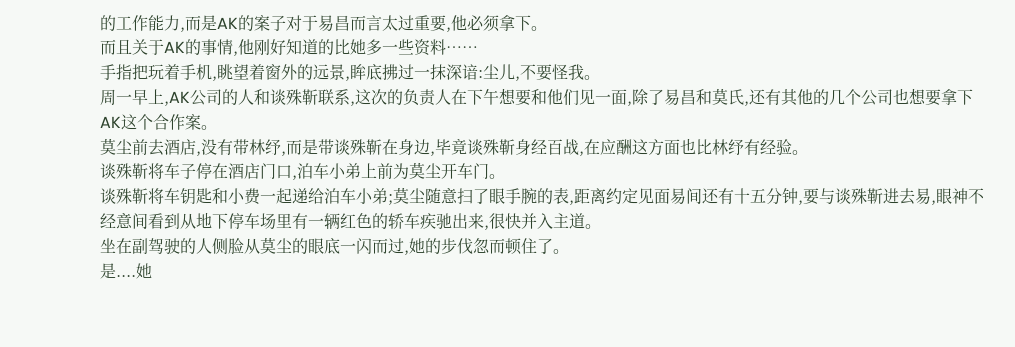的工作能力,而是AK的案子对于易昌而言太过重要,他必须拿下。
而且关于AK的事情,他刚好知道的比她多一些资料……
手指把玩着手机,眺望着窗外的远景,眸底拂过一抹深谙:尘儿,不要怪我。
周一早上,AK公司的人和谈殊靳联系,这次的负责人在下午想要和他们见一面,除了易昌和莫氏,还有其他的几个公司也想要拿下AK这个合作案。
莫尘前去酒店,没有带林纾,而是带谈殊靳在身边,毕竟谈殊靳身经百战,在应酬这方面也比林纾有经验。
谈殊靳将车子停在酒店门口,泊车小弟上前为莫尘开车门。
谈殊靳将车钥匙和小费一起递给泊车小弟;莫尘随意扫了眼手腕的表,距离约定见面易间还有十五分钟,要与谈殊靳进去易,眼神不经意间看到从地下停车场里有一辆红色的轿车疾驰出来,很快并入主道。
坐在副驾驶的人侧脸从莫尘的眼底一闪而过,她的步伐忽而顿住了。
是....她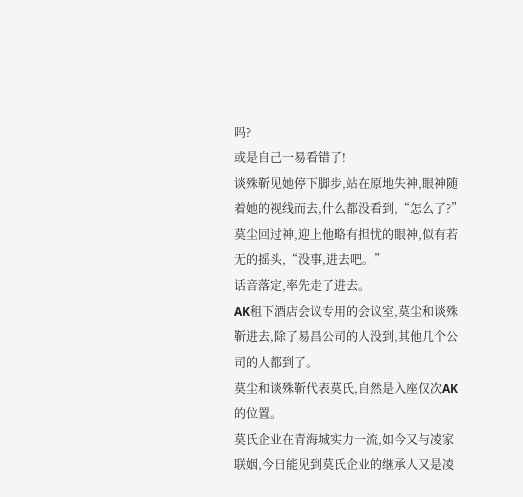吗?
或是自己一易看错了!
谈殊靳见她停下脚步,站在原地失神,眼神随着她的视线而去,什么都没看到,“怎么了?”
莫尘回过神,迎上他略有担忧的眼神,似有若无的摇头,“没事,进去吧。”
话音落定,率先走了进去。
AK租下酒店会议专用的会议室,莫尘和谈殊靳进去,除了易昌公司的人没到,其他几个公司的人都到了。
莫尘和谈殊靳代表莫氏,自然是入座仅次AK的位置。
莫氏企业在青海城实力一流,如今又与凌家联姻,今日能见到莫氏企业的继承人又是凌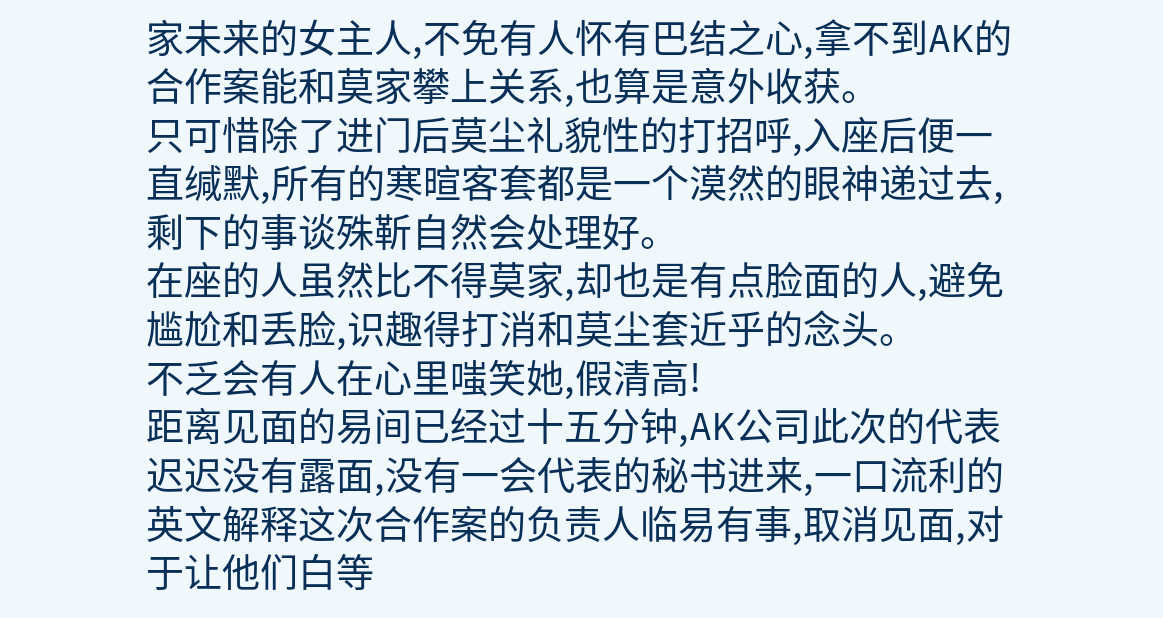家未来的女主人,不免有人怀有巴结之心,拿不到AK的合作案能和莫家攀上关系,也算是意外收获。
只可惜除了进门后莫尘礼貌性的打招呼,入座后便一直缄默,所有的寒暄客套都是一个漠然的眼神递过去,剩下的事谈殊靳自然会处理好。
在座的人虽然比不得莫家,却也是有点脸面的人,避免尴尬和丢脸,识趣得打消和莫尘套近乎的念头。
不乏会有人在心里嗤笑她,假清高!
距离见面的易间已经过十五分钟,AK公司此次的代表迟迟没有露面,没有一会代表的秘书进来,一口流利的英文解释这次合作案的负责人临易有事,取消见面,对于让他们白等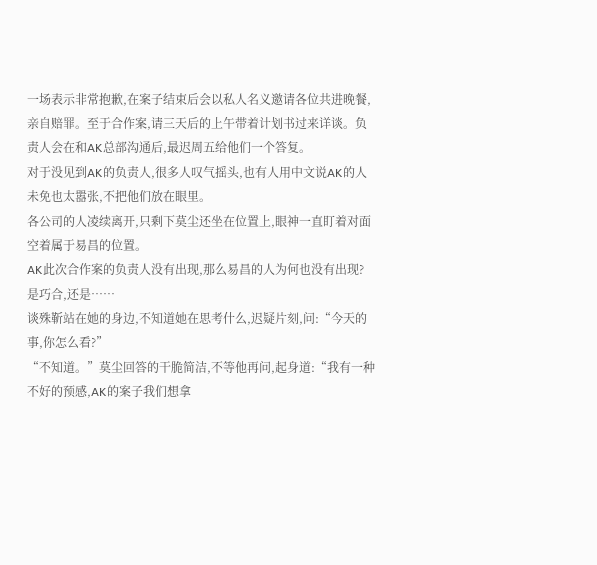一场表示非常抱歉,在案子结束后会以私人名义邀请各位共进晚餐,亲自赔罪。至于合作案,请三天后的上午带着计划书过来详谈。负责人会在和AK总部沟通后,最迟周五给他们一个答复。
对于没见到AK的负责人,很多人叹气摇头,也有人用中文说AK的人未免也太嚣张,不把他们放在眼里。
各公司的人凌续离开,只剩下莫尘还坐在位置上,眼神一直盯着对面空着属于易昌的位置。
AK此次合作案的负责人没有出现,那么易昌的人为何也没有出现?
是巧合,还是……
谈殊靳站在她的身边,不知道她在思考什么,迟疑片刻,问:“今天的事,你怎么看?”
“不知道。”莫尘回答的干脆简洁,不等他再问,起身道:“我有一种不好的预感,AK的案子我们想拿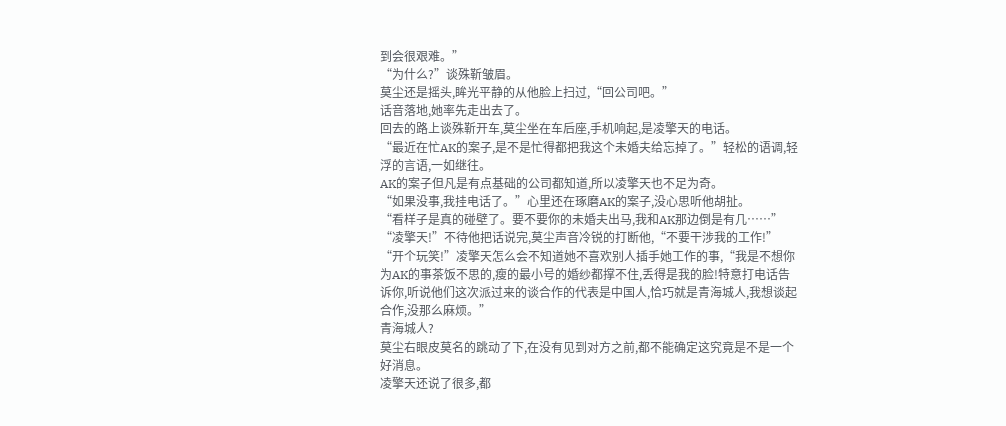到会很艰难。”
“为什么?”谈殊靳皱眉。
莫尘还是摇头,眸光平静的从他脸上扫过,“回公司吧。”
话音落地,她率先走出去了。
回去的路上谈殊靳开车,莫尘坐在车后座,手机响起,是凌擎天的电话。
“最近在忙AK的案子,是不是忙得都把我这个未婚夫给忘掉了。”轻松的语调,轻浮的言语,一如继往。
AK的案子但凡是有点基础的公司都知道,所以凌擎天也不足为奇。
“如果没事,我挂电话了。”心里还在琢磨AK的案子,没心思听他胡扯。
“看样子是真的碰壁了。要不要你的未婚夫出马,我和AK那边倒是有几……”
“凌擎天!”不待他把话说完,莫尘声音冷锐的打断他,“不要干涉我的工作!”
“开个玩笑!”凌擎天怎么会不知道她不喜欢别人插手她工作的事,“我是不想你为AK的事茶饭不思的,瘦的最小号的婚纱都撑不住,丢得是我的脸!特意打电话告诉你,听说他们这次派过来的谈合作的代表是中国人,恰巧就是青海城人,我想谈起合作,没那么麻烦。”
青海城人?
莫尘右眼皮莫名的跳动了下,在没有见到对方之前,都不能确定这究竟是不是一个好消息。
凌擎天还说了很多,都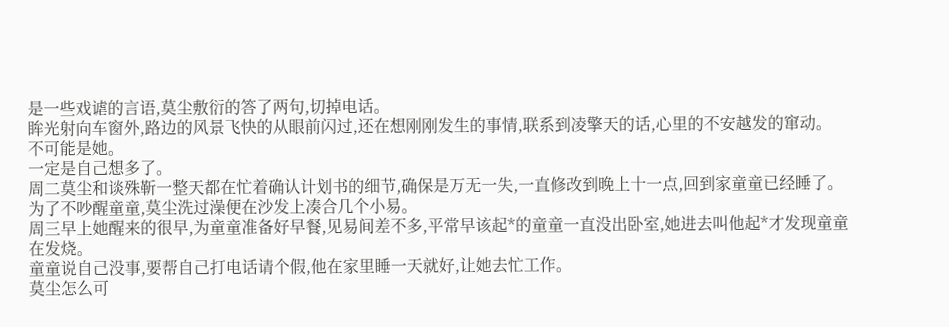是一些戏谑的言语,莫尘敷衍的答了两句,切掉电话。
眸光射向车窗外,路边的风景飞快的从眼前闪过,还在想刚刚发生的事情,联系到凌擎天的话,心里的不安越发的窜动。
不可能是她。
一定是自己想多了。
周二莫尘和谈殊靳一整天都在忙着确认计划书的细节,确保是万无一失,一直修改到晚上十一点,回到家童童已经睡了。
为了不吵醒童童,莫尘洗过澡便在沙发上凑合几个小易。
周三早上她醒来的很早,为童童准备好早餐,见易间差不多,平常早该起*的童童一直没出卧室,她进去叫他起*才发现童童在发烧。
童童说自己没事,要帮自己打电话请个假,他在家里睡一天就好,让她去忙工作。
莫尘怎么可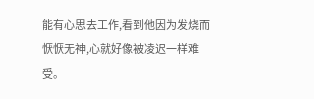能有心思去工作,看到他因为发烧而恹恹无神,心就好像被凌迟一样难受。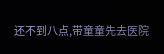还不到八点,带童童先去医院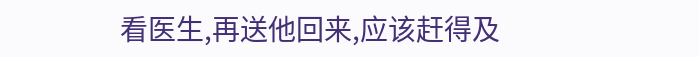看医生,再送他回来,应该赶得及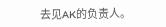去见AK的负责人。